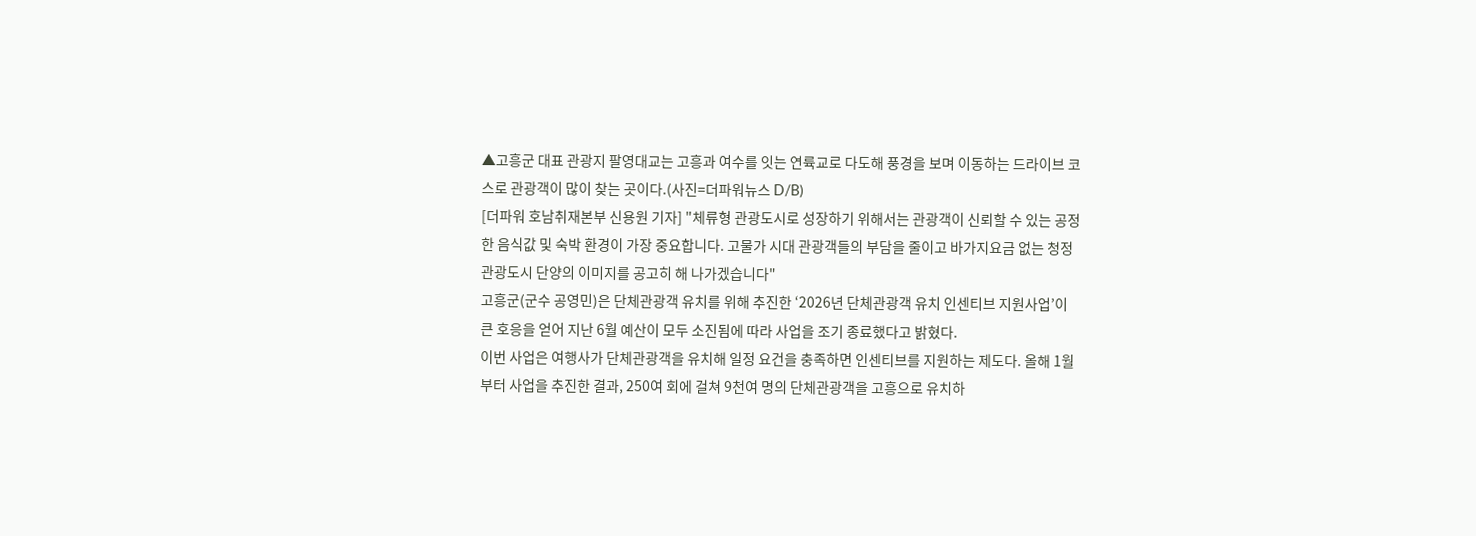▲고흥군 대표 관광지 팔영대교는 고흥과 여수를 잇는 연륙교로 다도해 풍경을 보며 이동하는 드라이브 코스로 관광객이 많이 찾는 곳이다.(사진=더파워뉴스 D/B)
[더파워 호남취재본부 신용원 기자] "체류형 관광도시로 성장하기 위해서는 관광객이 신뢰할 수 있는 공정한 음식값 및 숙박 환경이 가장 중요합니다. 고물가 시대 관광객들의 부담을 줄이고 바가지요금 없는 청정 관광도시 단양의 이미지를 공고히 해 나가겠습니다"
고흥군(군수 공영민)은 단체관광객 유치를 위해 추진한 ‘2026년 단체관광객 유치 인센티브 지원사업’이 큰 호응을 얻어 지난 6월 예산이 모두 소진됨에 따라 사업을 조기 종료했다고 밝혔다.
이번 사업은 여행사가 단체관광객을 유치해 일정 요건을 충족하면 인센티브를 지원하는 제도다. 올해 1월부터 사업을 추진한 결과, 250여 회에 걸쳐 9천여 명의 단체관광객을 고흥으로 유치하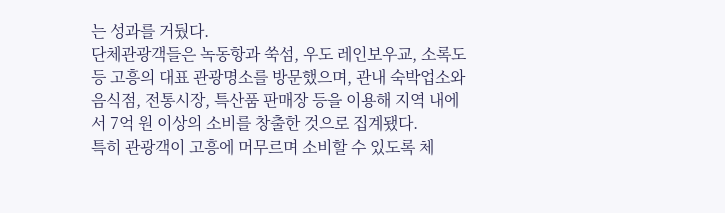는 성과를 거뒀다.
단체관광객들은 녹동항과 쑥섬, 우도 레인보우교, 소록도 등 고흥의 대표 관광명소를 방문했으며, 관내 숙박업소와 음식점, 전통시장, 특산품 판매장 등을 이용해 지역 내에서 7억 원 이상의 소비를 창출한 것으로 집계됐다.
특히 관광객이 고흥에 머무르며 소비할 수 있도록 체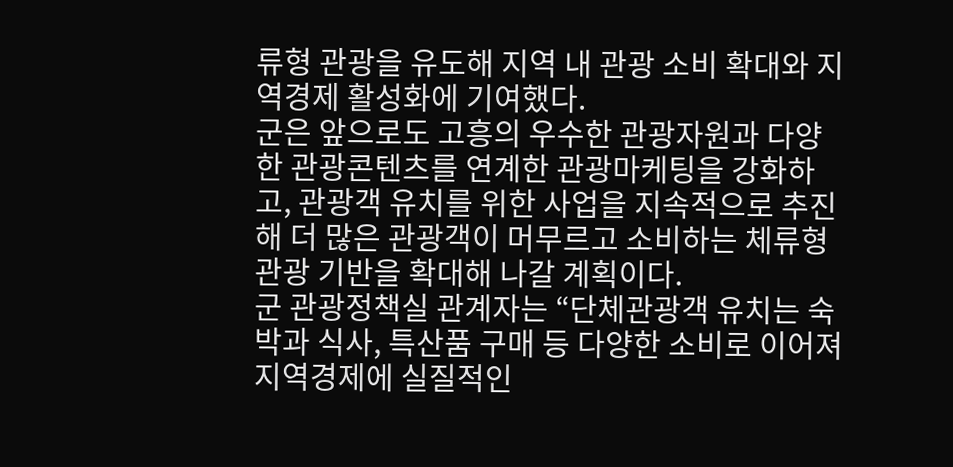류형 관광을 유도해 지역 내 관광 소비 확대와 지역경제 활성화에 기여했다.
군은 앞으로도 고흥의 우수한 관광자원과 다양한 관광콘텐츠를 연계한 관광마케팅을 강화하고, 관광객 유치를 위한 사업을 지속적으로 추진해 더 많은 관광객이 머무르고 소비하는 체류형 관광 기반을 확대해 나갈 계획이다.
군 관광정책실 관계자는 “단체관광객 유치는 숙박과 식사, 특산품 구매 등 다양한 소비로 이어져 지역경제에 실질적인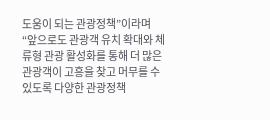도움이 되는 관광정책”이라며 “앞으로도 관광객 유치 확대와 체류형 관광 활성화를 통해 더 많은 관광객이 고흥을 찾고 머무를 수 있도록 다양한 관광정책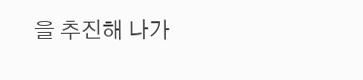을 추진해 나가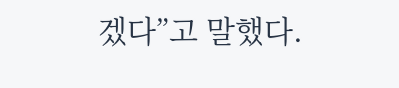겠다”고 말했다.